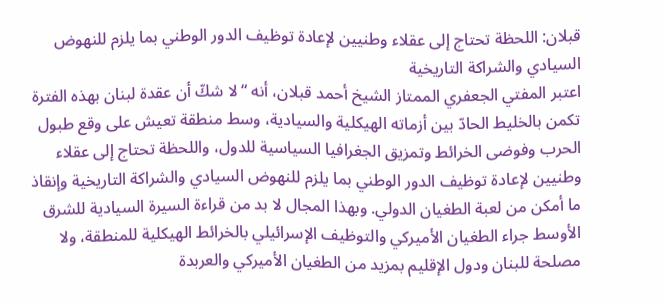قبلان: اللحظة تحتاج إلى عقلاء وطنيين لإعادة توظيف الدور الوطني بما يلزم للنهوض السيادي والشراكة التاريخية
اعتبر المفتي الجعفري الممتاز الشيخ أحمد قبلان، أنه “لا شكّ أن عقدة لبنان بهذه الفترة تكمن بالخليط الحادّ بين أزماته الهيكلية والسيادية، وسط منطقة تعيش على وقع طبول الحرب وفوضى الخرائط وتمزيق الجغرافيا السياسية للدول، واللحظة تحتاج إلى عقلاء وطنيين لإعادة توظيف الدور الوطني بما يلزم للنهوض السيادي والشراكة التاريخية وإنقاذ ما أمكن من لعبة الطغيان الدولي. وبهذا المجال لا بد من قراءة السيرة السيادية للشرق الأوسط جراء الطغيان الأميركي والتوظيف الإسرائيلي بالخرائط الهيكلية للمنطقة، ولا مصلحة للبنان ودول الإقليم بمزيد من الطغيان الأميركي والعربدة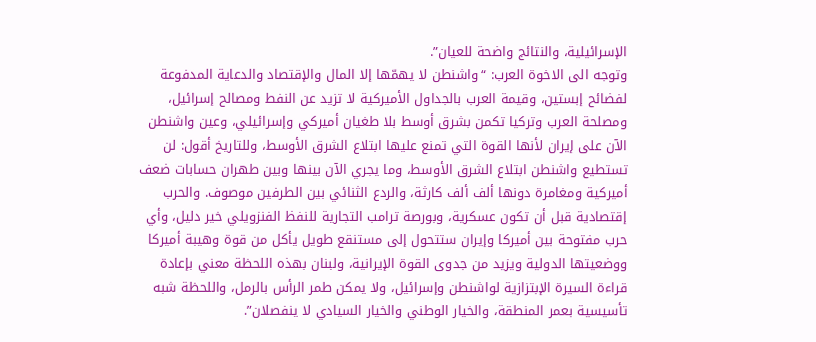الإسرائيلية، والنتائج واضحة للعيان”.
وتوجه الى الاخوة العرب: “واشنطن لا يهمّها إلا المال والإقتصاد والدعاية المدفوعة لفضائح إبستين، وقيمة العرب بالجداول الأميركية لا تزيد عن النفط ومصالح إسرائيل، ومصلحة العرب وتركيا تكمن بشرق أوسط بلا طغيان أميركي وإسرائيلي، وعين واشنطن الآن على إيران لأنها القوة التي تمنع عليها ابتلاع الشرق الأوسط، وللتاريخ أقول: لن تستطيع واشنطن ابتلاع الشرق الأوسط، وما يجري الآن بينها وبين طهران حسابات ضعف أميركية ومغامرة دونها ألف ألف كارثة، والردع الثنائي بين الطرفين موصوف. والحرب إقتصادية قبل أن تكون عسكرية، وبورصة ترامب التجارية للنفظ الفنزويلي خير دليل، وأي حرب مفتوحة بين أميركا وإيران ستتحول إلى مستنقع طويل يأكل من قوة وهيبة أميركا ووضعيتها الدولية ويزيد من جدوى القوة الإيرانية، ولبنان بهذه اللحظة معني بإعادة قراءة السيرة الإبتزازية لواشنطن وإسرائيل، ولا يمكن طمر الرأس بالرمل، واللحظة شبه تأسيسية بعمر المنطقة، والخيار الوطني والخيار السيادي لا ينفصلان”.